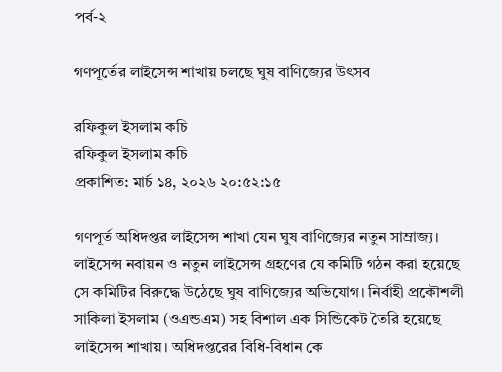পর্ব-২

গণপূর্তের লাইসেন্স শাখায় চলছে ঘুষ বাণিজ্যের উৎসব

রফিকুল ইসলাম কচি
রফিকুল ইসলাম কচি
প্রকাশিত: মার্চ ১৪, ২০২৬ ২০:৫২:১৫

গণপূর্ত অধিদপ্তর লাইসেন্স শাখা যেন ঘুষ বাণিজ্যের নতুন সাম্রাজ্য। লাইসেন্স নবায়ন ও নতুন লাইসেন্স গ্রহণের যে কমিটি গঠন করা হয়েছে সে কমিটির বিরুদ্ধে উঠেছে ঘুষ বাণিজ্যের অভিযোগ। নির্বাহী প্রকৌশলী সাকিলা ইসলাম (ওএন্ডএম) সহ বিশাল এক সিন্ডিকেট তৈরি হয়েছে লাইসেন্স শাখায়। অধিদপ্তরের বিধি-বিধান কে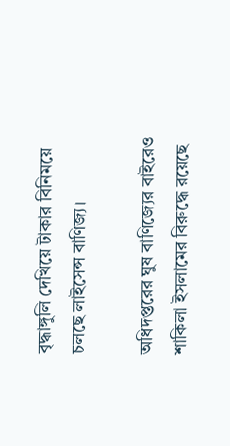বৃদ্ধাঙ্গুলি দেখিয়ে টাকার বিনিময়ে চলছে লাইসেন্স বাণিজ্য।

অধিদপ্তরের ঘুষ বাণিজ্যের বাইরেও শাকিলা ইসলামের বিরুদ্ধে রয়েছে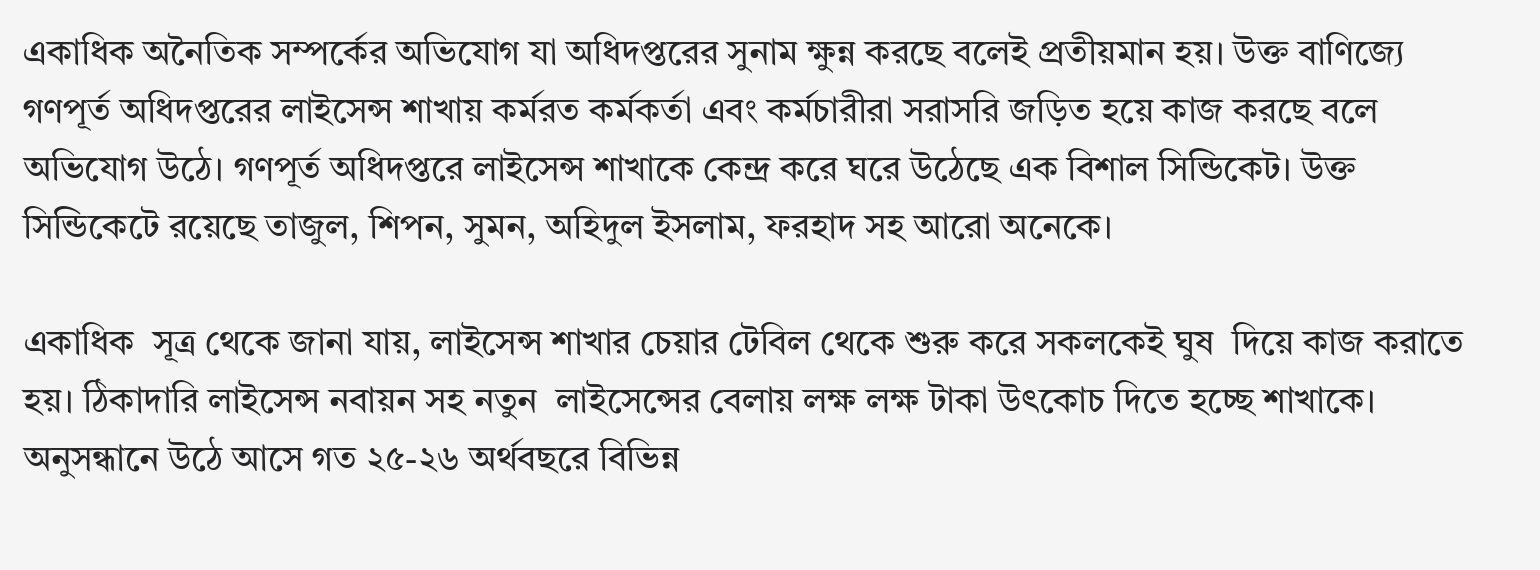একাধিক অনৈতিক সম্পর্কের অভিযোগ যা অধিদপ্তরের সুনাম ক্ষুন্ন করছে বলেই প্রতীয়মান হয়। উক্ত বাণিজ্যে গণপূর্ত অধিদপ্তরের লাইসেন্স শাখায় কর্মরত কর্মকর্তা এবং কর্মচারীরা সরাসরি জড়িত হয়ে কাজ করছে বলে অভিযোগ উঠে। গণপূর্ত অধিদপ্তরে লাইসেন্স শাখাকে কেন্দ্র করে ঘরে উঠেছে এক বিশাল সিন্ডিকেট। উক্ত সিন্ডিকেটে রয়েছে তাজুল, শিপন, সুমন, অহিদুল ইসলাম, ফরহাদ সহ আরো অনেকে।

একাধিক  সূত্র থেকে জানা যায়, লাইসেন্স শাখার চেয়ার টেবিল থেকে শুরু করে সকলকেই ঘুষ  দিয়ে কাজ করাতে হয়। ঠিকাদারি লাইসেন্স নবায়ন সহ নতুন  লাইসেন্সের বেলায় লক্ষ লক্ষ টাকা উৎকোচ দিতে হচ্ছে শাখাকে। অনুসন্ধানে উঠে আসে গত ২৫-২৬ অর্থবছরে বিভিন্ন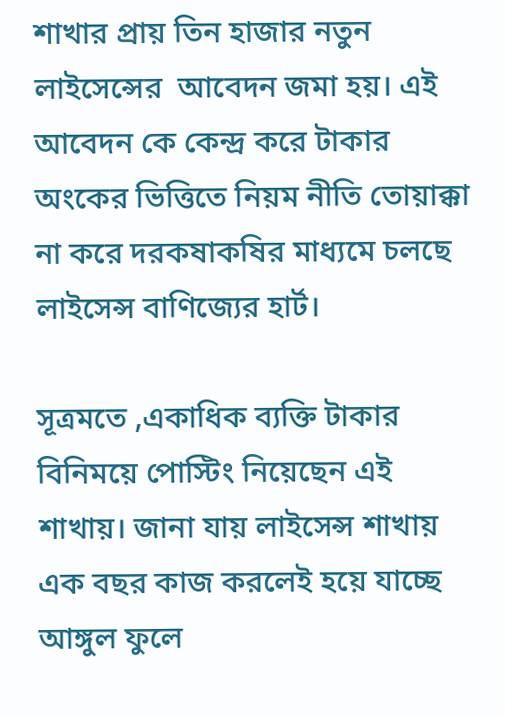শাখার প্রায় তিন হাজার নতুন লাইসেন্সের  আবেদন জমা হয়। এই আবেদন কে কেন্দ্র করে টাকার অংকের ভিত্তিতে নিয়ম নীতি তোয়াক্কা না করে দরকষাকষির মাধ্যমে চলছে লাইসেন্স বাণিজ্যের হার্ট।

সূত্রমতে ,একাধিক ব্যক্তি টাকার বিনিময়ে পোস্টিং নিয়েছেন এই শাখায়। জানা যায় লাইসেন্স শাখায় এক বছর কাজ করলেই হয়ে যাচ্ছে আঙ্গুল ফুলে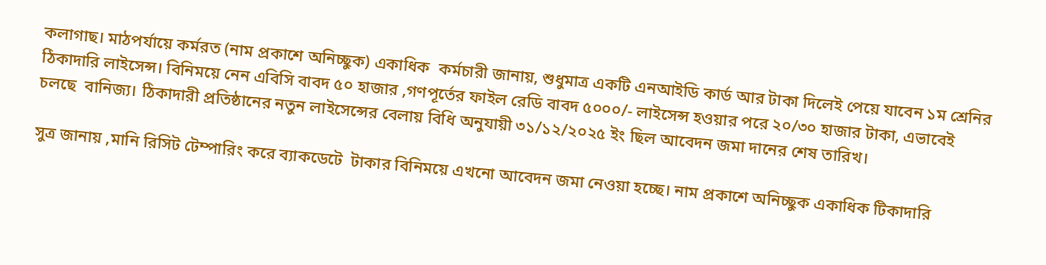কলাগাছ। মাঠপর্যায়ে কর্মরত (নাম প্রকাশে অনিচ্ছুক) একাধিক  কর্মচারী জানায়, শুধুমাত্র একটি এনআইডি কার্ড আর টাকা দিলেই পেয়ে যাবেন ১ম শ্রেনির ঠিকাদারি লাইসেন্স। বিনিময়ে নেন এবিসি বাবদ ৫০ হাজার ,গণপূর্তের ফাইল রেডি বাবদ ৫০০০/- লাইসেন্স হওয়ার পরে ২০/৩০ হাজার টাকা, এভাবেই চলছে  বানিজ্য। ঠিকাদারী প্রতিষ্ঠানের নতুন লাইসেন্সের বেলায় বিধি অনুযায়ী ৩১/১২/২০২৫ ইং ছিল আবেদন জমা দানের শেষ তারিখ।

সুত্র জানায় ,মানি রিসিট টেম্পারিং করে ব্যাকডেটে  টাকার বিনিময়ে এখনো আবেদন জমা নেওয়া হচ্ছে। নাম প্রকাশে অনিচ্ছুক একাধিক টিকাদারি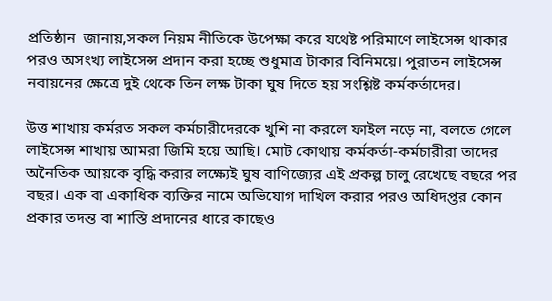প্রতিষ্ঠান  জানায়,সকল নিয়ম নীতিকে উপেক্ষা করে যথেষ্ট পরিমাণে লাইসেন্স থাকার পরও অসংখ্য লাইসেন্স প্রদান করা হচ্ছে শুধুমাত্র টাকার বিনিময়ে। পুরাতন লাইসেন্স নবায়নের ক্ষেত্রে দুই থেকে তিন লক্ষ টাকা ঘুষ দিতে হয় সংশ্লিষ্ট কর্মকর্তাদের।

উত্ত শাখায় কর্মরত সকল কর্মচারীদেরকে খুশি না করলে ফাইল নড়ে না, বলতে গেলে লাইসেন্স শাখায় আমরা জিমি হয়ে আছি। মোট কোথায় কর্মকর্তা-কর্মচারীরা তাদের অনৈতিক আয়কে বৃদ্ধি করার লক্ষ্যেই ঘুষ বাণিজ্যের এই প্রকল্প চালু রেখেছে বছরে পর বছর। এক বা একাধিক ব্যক্তির নামে অভিযোগ দাখিল করার পরও অধিদপ্তর কোন প্রকার তদন্ত বা শাস্তি প্রদানের ধারে কাছেও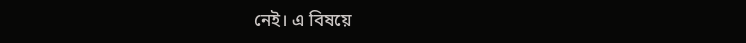নেই। এ বিষয়ে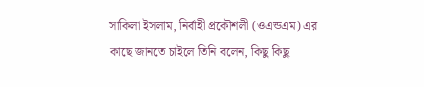সাকিলা ইসলাম, নির্বাহী প্রকৌশলী (ওএন্ডএম) এর কাছে জানতে চাইলে তিনি বলেন, কিছু কিছু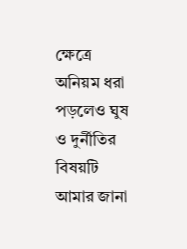ক্ষেত্রে অনিয়ম ধরা পড়লেও ঘুষ ও দুর্নীতির বিষয়টি আমার জানা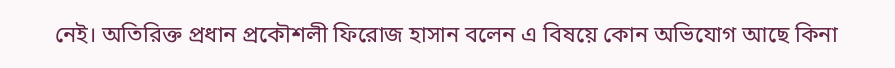নেই। অতিরিক্ত প্রধান প্রকৌশলী ফিরোজ হাসান বলেন এ বিষয়ে কোন অভিযোগ আছে কিনা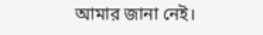আমার জানা নেই।